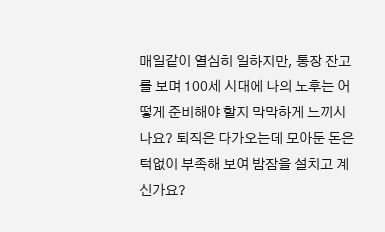매일같이 열심히 일하지만, 통장 잔고를 보며 100세 시대에 나의 노후는 어떻게 준비해야 할지 막막하게 느끼시나요? 퇴직은 다가오는데 모아둔 돈은 턱없이 부족해 보여 밤잠을 설치고 계신가요?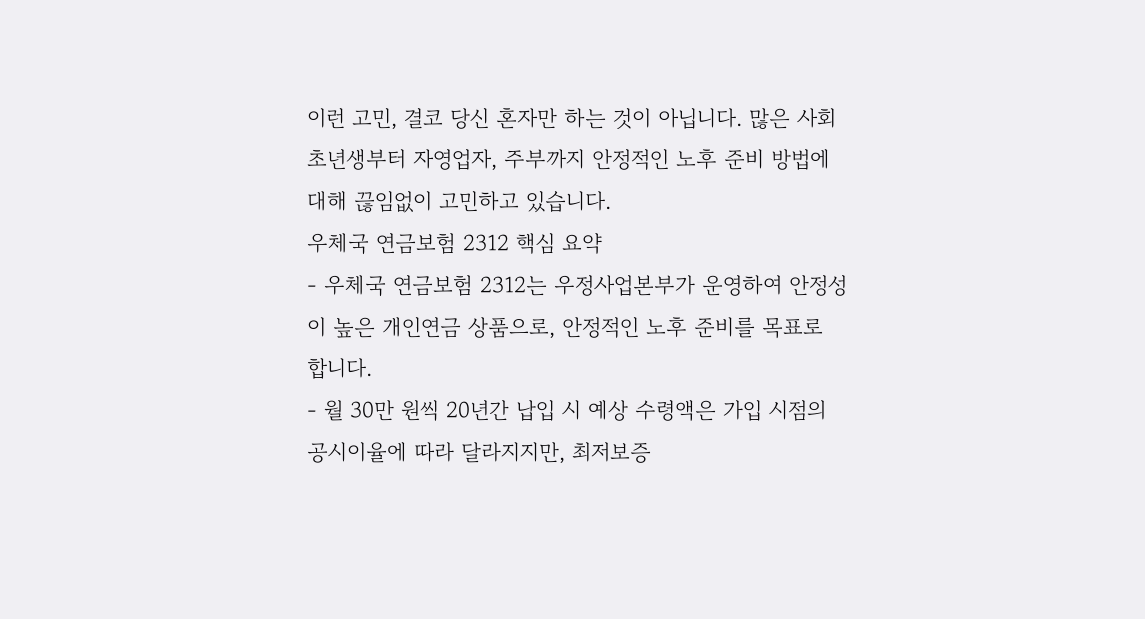이런 고민, 결코 당신 혼자만 하는 것이 아닙니다. 많은 사회초년생부터 자영업자, 주부까지 안정적인 노후 준비 방법에 대해 끊임없이 고민하고 있습니다.
우체국 연금보험 2312 핵심 요약
- 우체국 연금보험 2312는 우정사업본부가 운영하여 안정성이 높은 개인연금 상품으로, 안정적인 노후 준비를 목표로 합니다.
- 월 30만 원씩 20년간 납입 시 예상 수령액은 가입 시점의 공시이율에 따라 달라지지만, 최저보증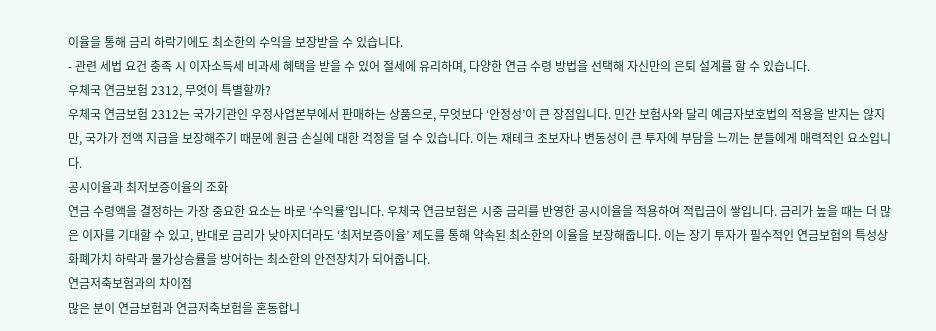이율을 통해 금리 하락기에도 최소한의 수익을 보장받을 수 있습니다.
- 관련 세법 요건 충족 시 이자소득세 비과세 혜택을 받을 수 있어 절세에 유리하며, 다양한 연금 수령 방법을 선택해 자신만의 은퇴 설계를 할 수 있습니다.
우체국 연금보험 2312, 무엇이 특별할까?
우체국 연금보험 2312는 국가기관인 우정사업본부에서 판매하는 상품으로, 무엇보다 ‘안정성’이 큰 장점입니다. 민간 보험사와 달리 예금자보호법의 적용을 받지는 않지만, 국가가 전액 지급을 보장해주기 때문에 원금 손실에 대한 걱정을 덜 수 있습니다. 이는 재테크 초보자나 변동성이 큰 투자에 부담을 느끼는 분들에게 매력적인 요소입니다.
공시이율과 최저보증이율의 조화
연금 수령액을 결정하는 가장 중요한 요소는 바로 ‘수익률’입니다. 우체국 연금보험은 시중 금리를 반영한 공시이율을 적용하여 적립금이 쌓입니다. 금리가 높을 때는 더 많은 이자를 기대할 수 있고, 반대로 금리가 낮아지더라도 ‘최저보증이율’ 제도를 통해 약속된 최소한의 이율을 보장해줍니다. 이는 장기 투자가 필수적인 연금보험의 특성상 화폐가치 하락과 물가상승률을 방어하는 최소한의 안전장치가 되어줍니다.
연금저축보험과의 차이점
많은 분이 연금보험과 연금저축보험을 혼동합니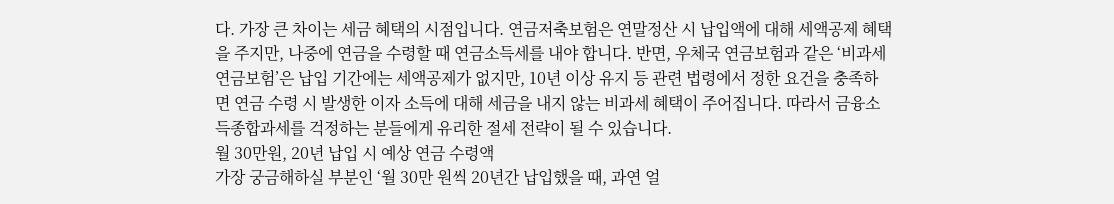다. 가장 큰 차이는 세금 혜택의 시점입니다. 연금저축보험은 연말정산 시 납입액에 대해 세액공제 혜택을 주지만, 나중에 연금을 수령할 때 연금소득세를 내야 합니다. 반면, 우체국 연금보험과 같은 ‘비과세 연금보험’은 납입 기간에는 세액공제가 없지만, 10년 이상 유지 등 관련 법령에서 정한 요건을 충족하면 연금 수령 시 발생한 이자 소득에 대해 세금을 내지 않는 비과세 혜택이 주어집니다. 따라서 금융소득종합과세를 걱정하는 분들에게 유리한 절세 전략이 될 수 있습니다.
월 30만원, 20년 납입 시 예상 연금 수령액
가장 궁금해하실 부분인 ‘월 30만 원씩 20년간 납입했을 때, 과연 얼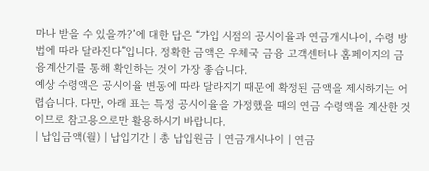마나 받을 수 있을까?’에 대한 답은 “가입 시점의 공시이율과 연금개시나이, 수령 방법에 따라 달라진다”입니다. 정확한 금액은 우체국 금융 고객센터나 홈페이지의 금융계산기를 통해 확인하는 것이 가장 좋습니다.
예상 수령액은 공시이율 변동에 따라 달라지기 때문에 확정된 금액을 제시하기는 어렵습니다. 다만, 아래 표는 특정 공시이율을 가정했을 때의 연금 수령액을 계산한 것이므로 참고용으로만 활용하시기 바랍니다.
| 납입금액(월) | 납입기간 | 총 납입원금 | 연금개시나이 | 연금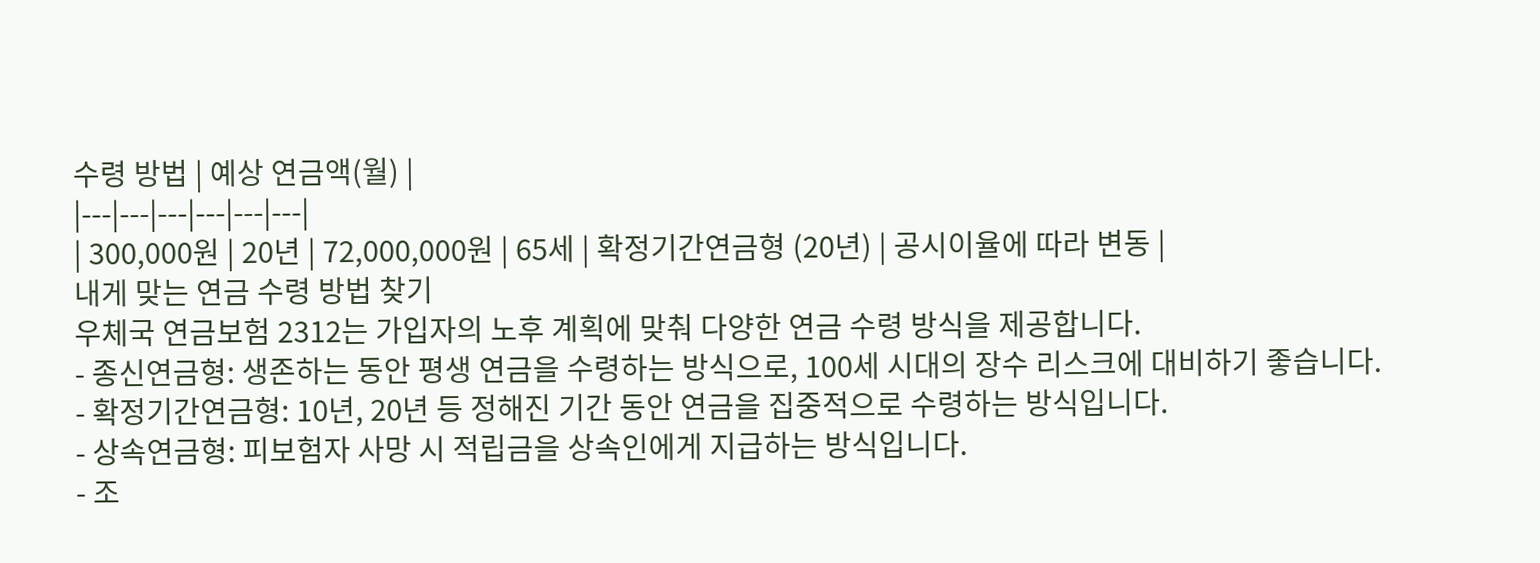수령 방법 | 예상 연금액(월) |
|---|---|---|---|---|---|
| 300,000원 | 20년 | 72,000,000원 | 65세 | 확정기간연금형 (20년) | 공시이율에 따라 변동 |
내게 맞는 연금 수령 방법 찾기
우체국 연금보험 2312는 가입자의 노후 계획에 맞춰 다양한 연금 수령 방식을 제공합니다.
- 종신연금형: 생존하는 동안 평생 연금을 수령하는 방식으로, 100세 시대의 장수 리스크에 대비하기 좋습니다.
- 확정기간연금형: 10년, 20년 등 정해진 기간 동안 연금을 집중적으로 수령하는 방식입니다.
- 상속연금형: 피보험자 사망 시 적립금을 상속인에게 지급하는 방식입니다.
- 조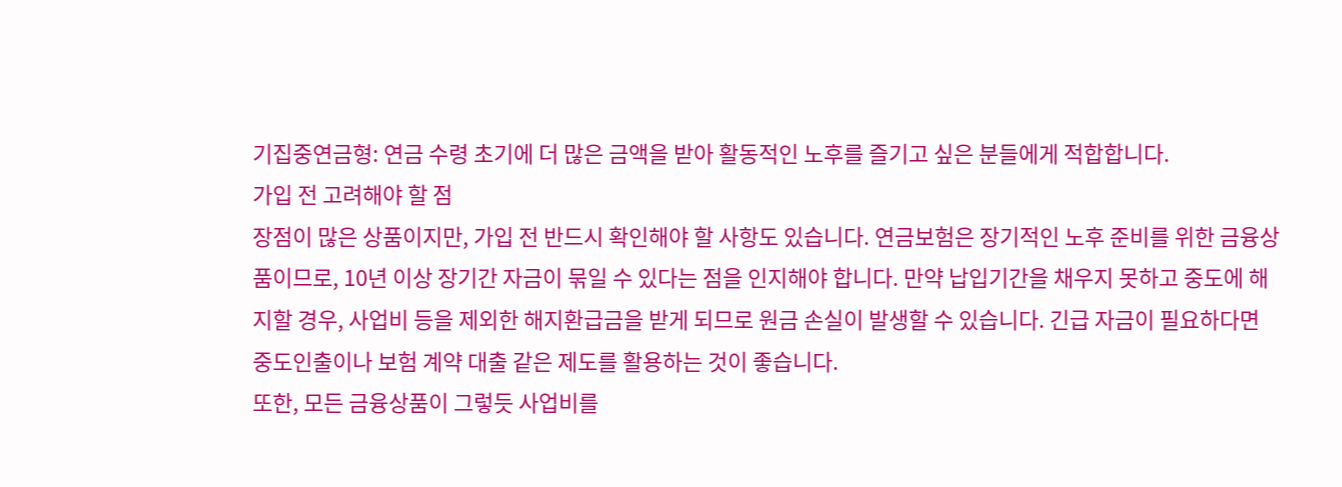기집중연금형: 연금 수령 초기에 더 많은 금액을 받아 활동적인 노후를 즐기고 싶은 분들에게 적합합니다.
가입 전 고려해야 할 점
장점이 많은 상품이지만, 가입 전 반드시 확인해야 할 사항도 있습니다. 연금보험은 장기적인 노후 준비를 위한 금융상품이므로, 10년 이상 장기간 자금이 묶일 수 있다는 점을 인지해야 합니다. 만약 납입기간을 채우지 못하고 중도에 해지할 경우, 사업비 등을 제외한 해지환급금을 받게 되므로 원금 손실이 발생할 수 있습니다. 긴급 자금이 필요하다면 중도인출이나 보험 계약 대출 같은 제도를 활용하는 것이 좋습니다.
또한, 모든 금융상품이 그렇듯 사업비를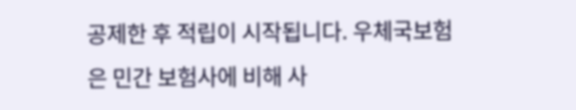공제한 후 적립이 시작됩니다. 우체국보험은 민간 보험사에 비해 사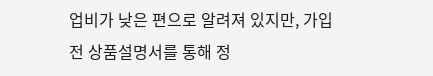업비가 낮은 편으로 알려져 있지만, 가입 전 상품설명서를 통해 정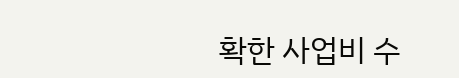확한 사업비 수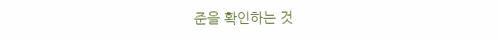준을 확인하는 것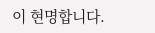이 현명합니다.